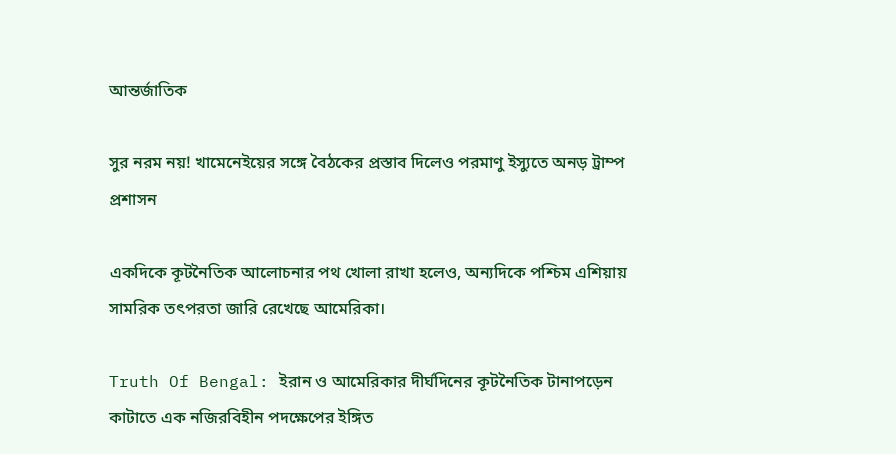আন্তর্জাতিক

সুর নরম নয়! খামেনেইয়ের সঙ্গে বৈঠকের প্রস্তাব দিলেও পরমাণু ইস্যুতে অনড় ট্রাম্প প্রশাসন

একদিকে কূটনৈতিক আলোচনার পথ খোলা রাখা হলেও, অন্যদিকে পশ্চিম এশিয়ায় সামরিক তৎপরতা জারি রেখেছে আমেরিকা।

Truth Of Bengal: ইরান ও আমেরিকার দীর্ঘদিনের কূটনৈতিক টানাপড়েন কাটাতে এক নজিরবিহীন পদক্ষেপের ইঙ্গিত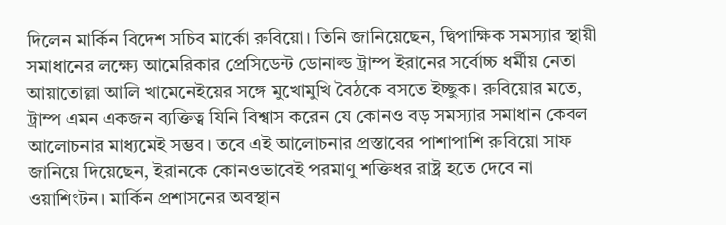দিলেন মার্কিন বিদেশ সচিব মার্কো রুবিয়ো। তিনি জানিয়েছেন, দ্বিপাক্ষিক সমস্যার স্থায়ী সমাধানের লক্ষ্যে আমেরিকার প্রেসিডেন্ট ডোনাল্ড ট্রাম্প ইরানের সর্বোচ্চ ধর্মীয় নেতা আয়াতোল্লা আলি খামেনেইয়ের সঙ্গে মুখোমুখি বৈঠকে বসতে ইচ্ছুক। রুবিয়োর মতে, ট্রাম্প এমন একজন ব্যক্তিত্ব যিনি বিশ্বাস করেন যে কোনও বড় সমস্যার সমাধান কেবল আলোচনার মাধ্যমেই সম্ভব। তবে এই আলোচনার প্রস্তাবের পাশাপাশি রুবিয়ো সাফ জানিয়ে দিয়েছেন, ইরানকে কোনওভাবেই পরমাণু শক্তিধর রাষ্ট্র হতে দেবে না ওয়াশিংটন। মার্কিন প্রশাসনের অবস্থান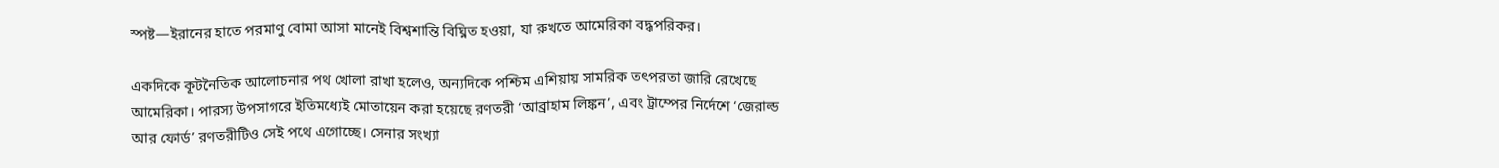স্পষ্ট—ইরানের হাতে পরমাণু বোমা আসা মানেই বিশ্বশান্তি বিঘ্নিত হওয়া, যা রুখতে আমেরিকা বদ্ধপরিকর।

একদিকে কূটনৈতিক আলোচনার পথ খোলা রাখা হলেও, অন্যদিকে পশ্চিম এশিয়ায় সামরিক তৎপরতা জারি রেখেছে আমেরিকা। পারস্য উপসাগরে ইতিমধ্যেই মোতায়েন করা হয়েছে রণতরী ‘আব্রাহাম লিঙ্কন’, এবং ট্রাম্পের নির্দেশে ‘জেরাল্ড আর ফোর্ড’ রণতরীটিও সেই পথে এগোচ্ছে। সেনার সংখ্যা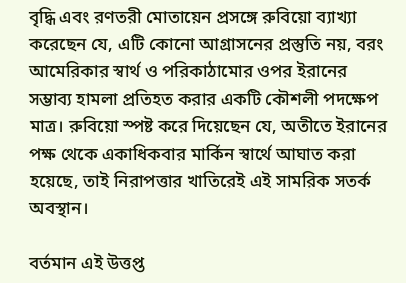বৃদ্ধি এবং রণতরী মোতায়েন প্রসঙ্গে রুবিয়ো ব্যাখ্যা করেছেন যে, এটি কোনো আগ্রাসনের প্রস্তুতি নয়, বরং আমেরিকার স্বার্থ ও পরিকাঠামোর ওপর ইরানের সম্ভাব্য হামলা প্রতিহত করার একটি কৌশলী পদক্ষেপ মাত্র। রুবিয়ো স্পষ্ট করে দিয়েছেন যে, অতীতে ইরানের পক্ষ থেকে একাধিকবার মার্কিন স্বার্থে আঘাত করা হয়েছে, তাই নিরাপত্তার খাতিরেই এই সামরিক সতর্ক অবস্থান।

বর্তমান এই উত্তপ্ত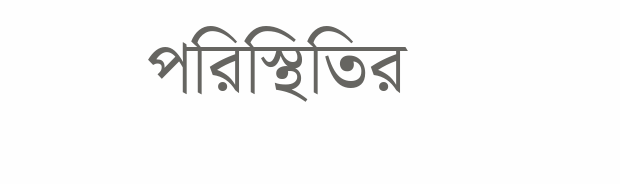পরিস্থিতির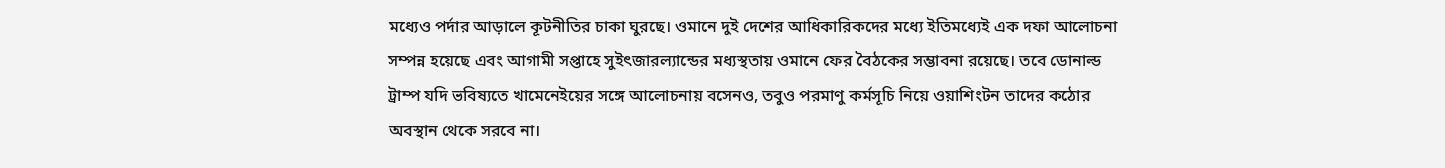মধ্যেও পর্দার আড়ালে কূটনীতির চাকা ঘুরছে। ওমানে দুই দেশের আধিকারিকদের মধ্যে ইতিমধ্যেই এক দফা আলোচনা সম্পন্ন হয়েছে এবং আগামী সপ্তাহে সুইৎজারল্যান্ডের মধ্যস্থতায় ওমানে ফের বৈঠকের সম্ভাবনা রয়েছে। তবে ডোনাল্ড ট্রাম্প যদি ভবিষ্যতে খামেনেইয়ের সঙ্গে আলোচনায় বসেনও, তবুও পরমাণু কর্মসূচি নিয়ে ওয়াশিংটন তাদের কঠোর অবস্থান থেকে সরবে না।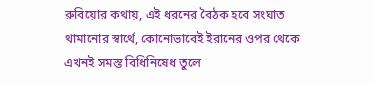রুবিয়োর কথায়, এই ধরনের বৈঠক হবে সংঘাত থামানোর স্বার্থে, কোনোভাবেই ইরানের ওপর থেকে এখনই সমস্ত বিধিনিষেধ তুলে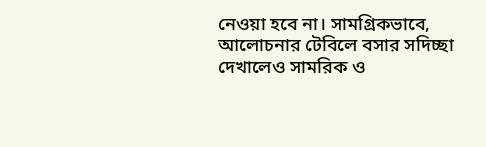নেওয়া হবে না। সামগ্রিকভাবে, আলোচনার টেবিলে বসার সদিচ্ছা দেখালেও সামরিক ও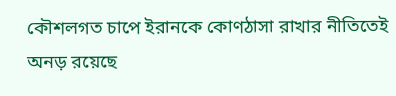কৌশলগত চাপে ইরানকে কোণঠাসা রাখার নীতিতেই অনড় রয়েছে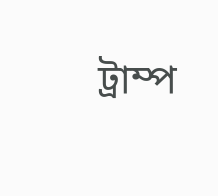ট্রাম্প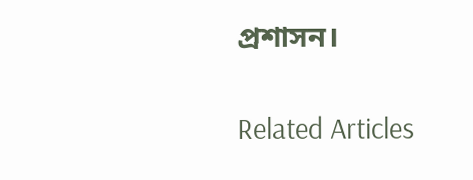প্রশাসন।

Related Articles